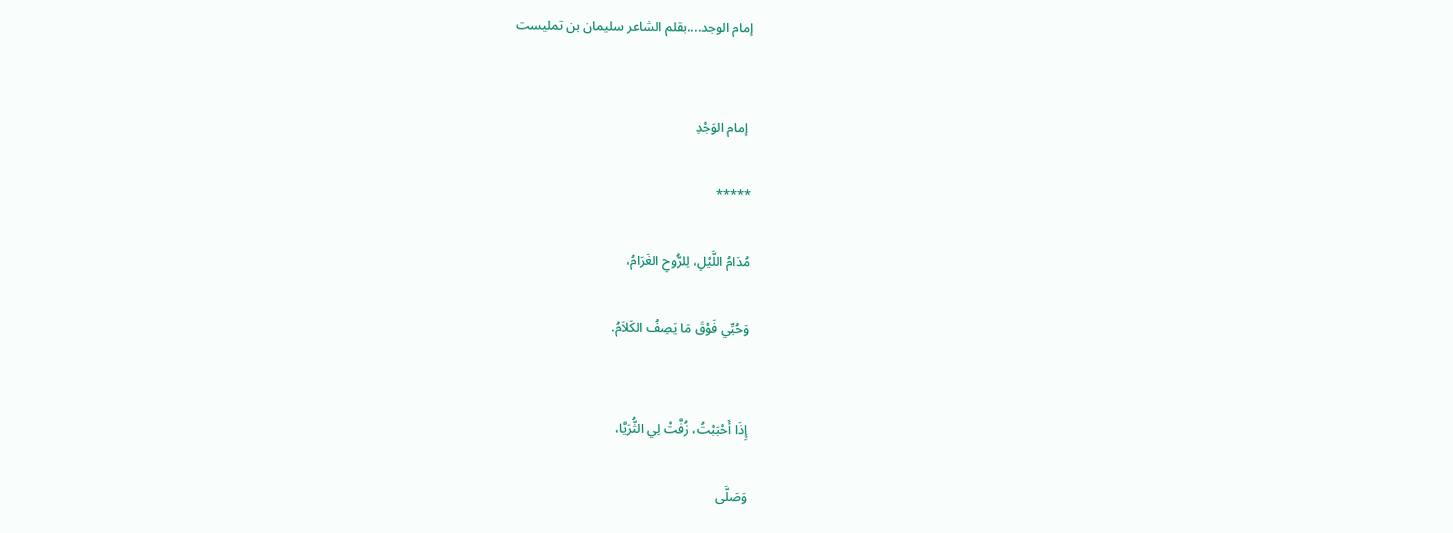إمام الوجد....بقلم الشاعر سليمان بن تمليست


 إمام الوَجْدِ

*****

مُدَامُ اللَّيْلِ، لِلرُّوحِ الغَرَامُ،

وَحُبِّي فَوْقَ مَا يَصِفُ الكَلاَمُ.


إِذَا أَحْبَبْتُ، زُفَّتْ لِي الثُّرَيَّا،

وَصَلَّى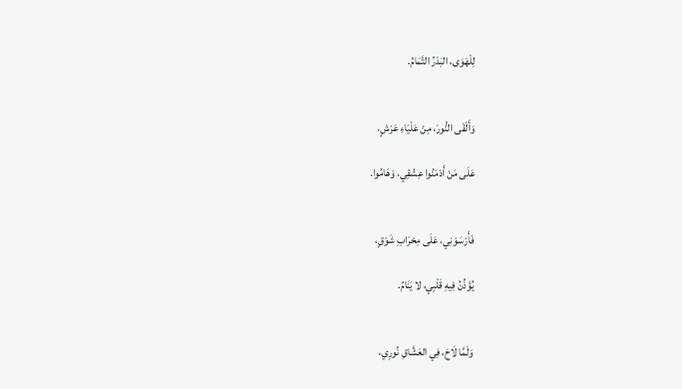لِلْهَوَى، البَدْرُ التَّمَامُ.


وَأَلْقَى النُّورَ، مِنْ عَلْيَاءِ عَرْشٍ،

عَلَى مَنْ أَدْمَنُوا عِشْقِي، وَهَامُوا.


فَأَرْسَوْنِي، عَلَى مِحْرَابِ شَوْقٍ،

يُؤَذِّنُ فِيهِ قَلْبِي، لا يَنَامُ.


وَلَمَّا لَاحَ، فِي العَشَّاقِ نُورِي،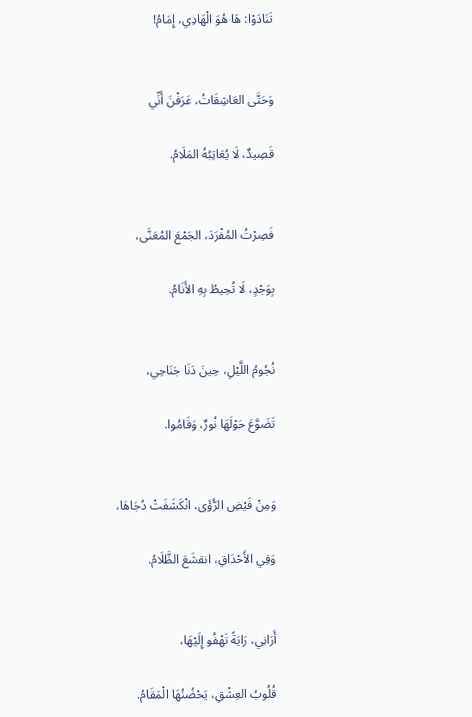تَنَادَوْا: هَا هُوَ الْهَادِي، إِمَامُ!


وَحَتَّى العَاشِقَاتُ، عَرَفْنَ أَنِّي

قَصِيدٌ، لَا يُعَاتِبُهُ المَلَامُ.


فَصِرْتُ المُفْرَدَ، الجَمْعَ المُعَنَّى،

بِوَجْدٍ، لَا تُحِيطُ بِهِ الأَنَامُ.


نُجُومُ اللَّيْلِ، حِينَ دَنَا جَنَاحِي،

تَضَوَّعَ حَوْلَهَا نُورٌ، وَقَامُوا.


وَمِنْ فَيْضِ الرُّؤَى، انْكَشَفَتْ دُجَاهَا،

وَفِي الأَحْدَاقِ، انقشَعَ الظَّلَامُ.


أَرَانِي، رَايَةً تَهْفُو إِلَيْهَا،

قُلُوبُ العِشْقِ، يَحْضُنُهَا الْمَقَامُ.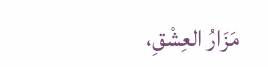مَزَارُ العِشْقِ،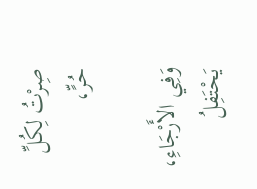صِرْتُ لِكُلِّ حُرٍّ،

وَفِي الأَرْجَاءِ، يَحْتَفِلُ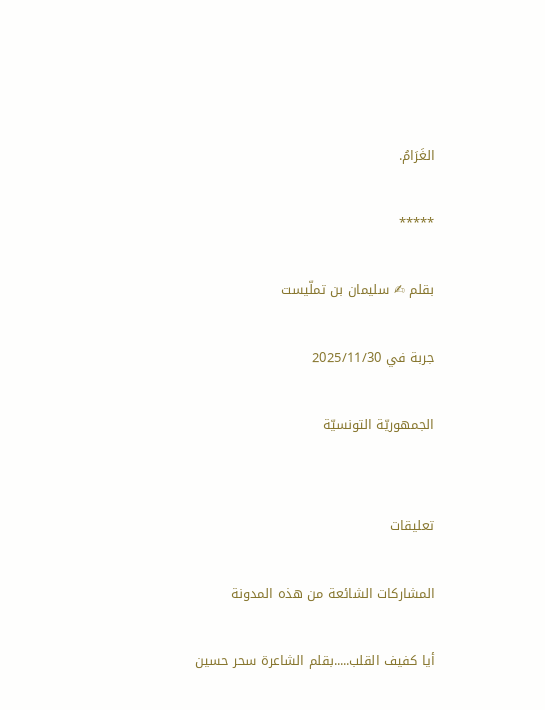الغَرَامُ.

*****

بقلم ✍ سليمان بن تملّيست

جربة في 2025/11/30

الجمهوريّة التونسيّة


تعليقات

المشاركات الشائعة من هذه المدونة

أيا كفيف القلب.....بقلم الشاعرة سحر حسين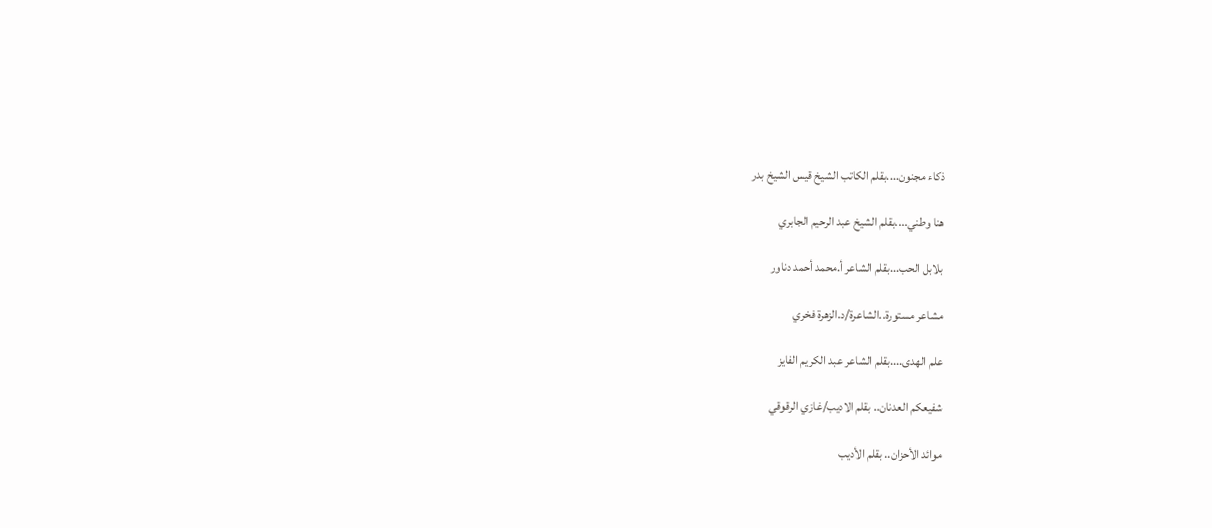ذكاء مجنون....بقلم الكاتب الشيخ قيس الشيخ بدر

هنا وطني....بقلم الشيخ عبد الرحيم الجابري

بلابل الحب...بقلم الشاعر أ.محمد أحمد دناور

مشاعر مستورة..الشاعرة/د.الزهرة فخري

علم الهدى....بقلم الشاعر عبد الكريم الفايز

شفيعكم العدنان.. بقلم الاديب/غازي الرقوقي

موائد الأحزان.. بقلم الأديب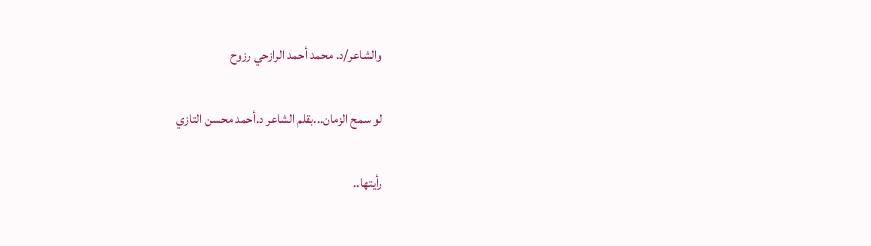والشاعر/د. محمد أحمد الرازحي رزوح

لو سمح الزمان...بقلم الشاعر د.أحمد محسن التازي

رأيتها..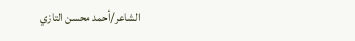الشاعر/أحمد محسن التازي